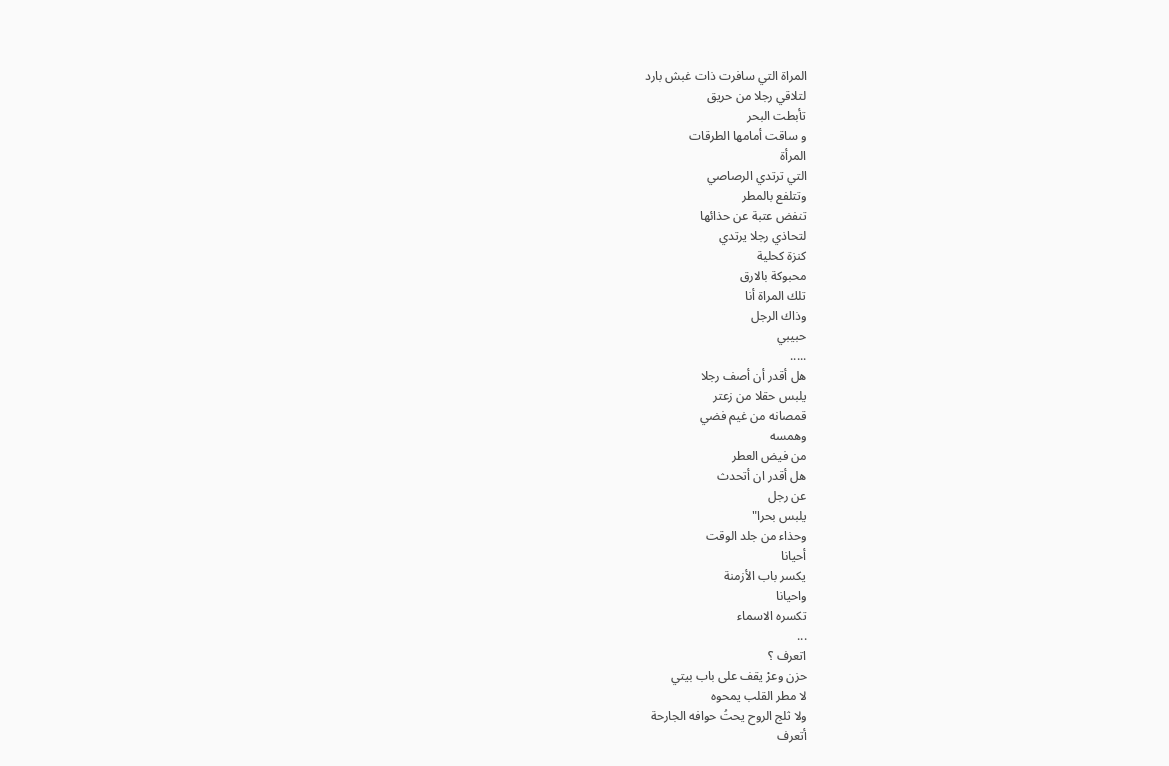المراة التي سافرت ذات غبش بارد
لتلاقي رجلا من حريق
تأبطت البحر
و ساقت أمامها الطرقات
المرأة
التي ترتدي الرصاصي
وتتلفع بالمطر
تنفض عتبة عن حذائها
لتحاذي رجلا يرتدي
كنزة كحلية
محبوكة بالارق
تلك المراة أنا
وذاك الرجل
حبيبي
.....
هل أقدر أن أصف رجلا
يلبس حقلا من زعتر
قمصانه من غيم فضي
وهمسه
من فيض العطر
هل أقدر ان أتحدث
عن رجل
يلبس بحرا"
وحذاء من جلد الوقت
أحيانا
يكسر باب الأزمنة
واحيانا
تكسره الاسماء
...
اتعرف ؟
حزن وعرْ يقف على باب بيتي
لا مطر القلب يمحوه
ولا ثلج الروح يحتُ حوافه الجارحة
أتعرف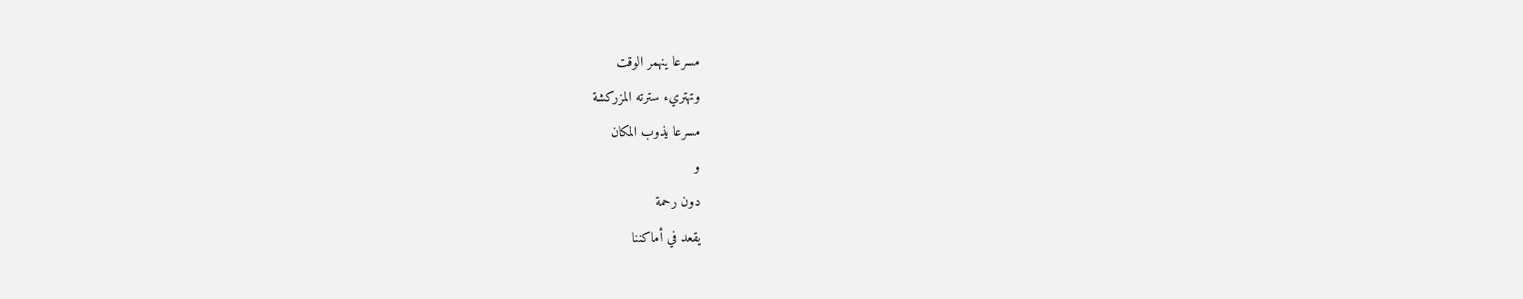مسرعا ينهمر الوقت
وتهتريء سترته المزركشة
مسرعا يذوب المكان
و
دون رحمة
يقعد في أماكننا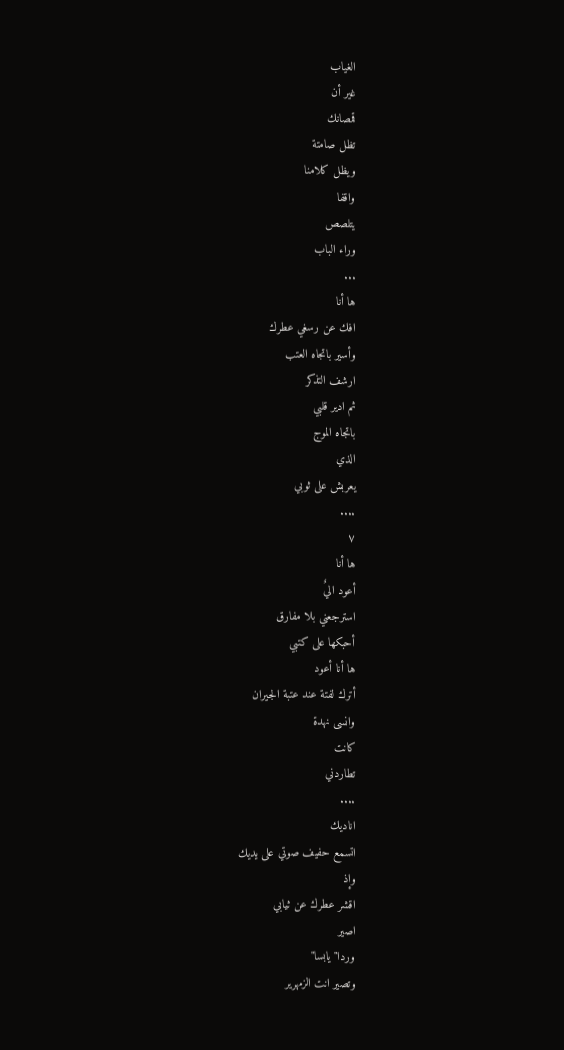الغياب
غير أن
قمصانك
تظل صامتة
ويظل كلامنا
واقفا
يتلصص
وراء الباب
...
ها أنا
افك عن رسغي عطرك
وأسير باتجاه العتب
ارشف التذكر
ثم ادير قلبي
باتجاه الموج
الذي
يعربش على ثوبي
....
٧
ها أنا
أعود اليٌ
استرجعني بلا مفارق
أحبكها على كتبي
ها أنا أعود
أترك لفتة عند عتبة الجيران
وانسى نهدة
كانت
تطاردني
....
اناديك
اتسمع حفيف صوتي على يديك
وإذ
اقشر عطرك عن ثيابي
اصير
وردا" يابسا"
وتصير انت الزمهرير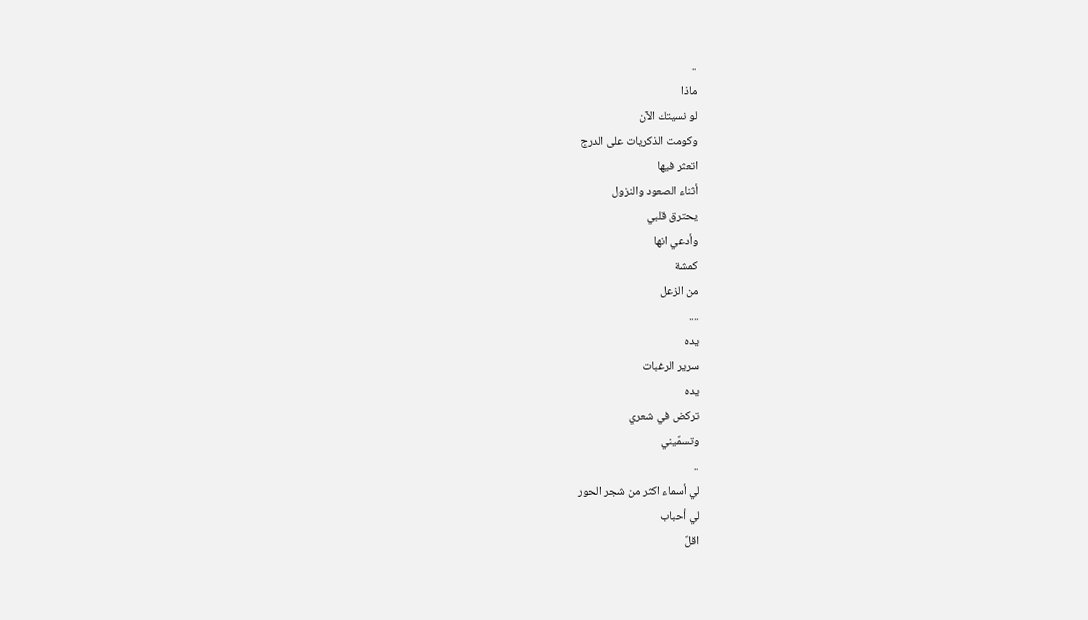..
ماذا
لو نسيتك الآن
وكومت الذكريات على الدرج
اتعثر فيها
أثناء الصعود والنزول
يحترق قلبي
وأدعي انها
كمشة
من الزعل
....
يده
سرير الرغبات
يده
تركض في شعري
وتسمٌيني
..
لي أسماء اكثر من شجر الحور
لي أحباب
اقلٌ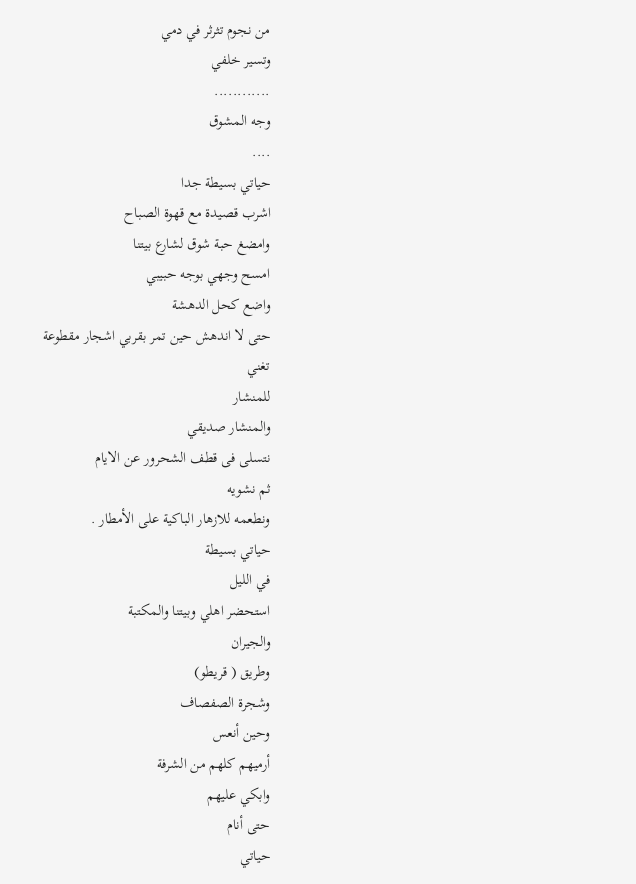من نجوم تثرثر في دمي
وتسير خلفي
............
وجه المشوق
....
حياتي بسيطة جدا
اشرب قصيدة مع قهوة الصباح
وامضغ حبة شوق لشارع بيتنا
امسح وجهي بوجه حبيبي
واضع كحل الدهشة
حتى لا اندهش حين تمر بقربي اشجار مقطوعة
تغني
للمنشار
والمنشار صديقي
نتسلى فى قطف الشحرور عن الايام
ثم نشويه
ونطعمه للازهار الباكية على الأمطار .
حياتي بسيطة
في الليل
استحضر اهلي وبيتنا والمكتبة
والجيران
وطريق ( قريطو)
وشجرة الصفصاف
وحين أنعس
أرميهم كلهم من الشرفة
وابكي عليهم
حتى أنام
حياتي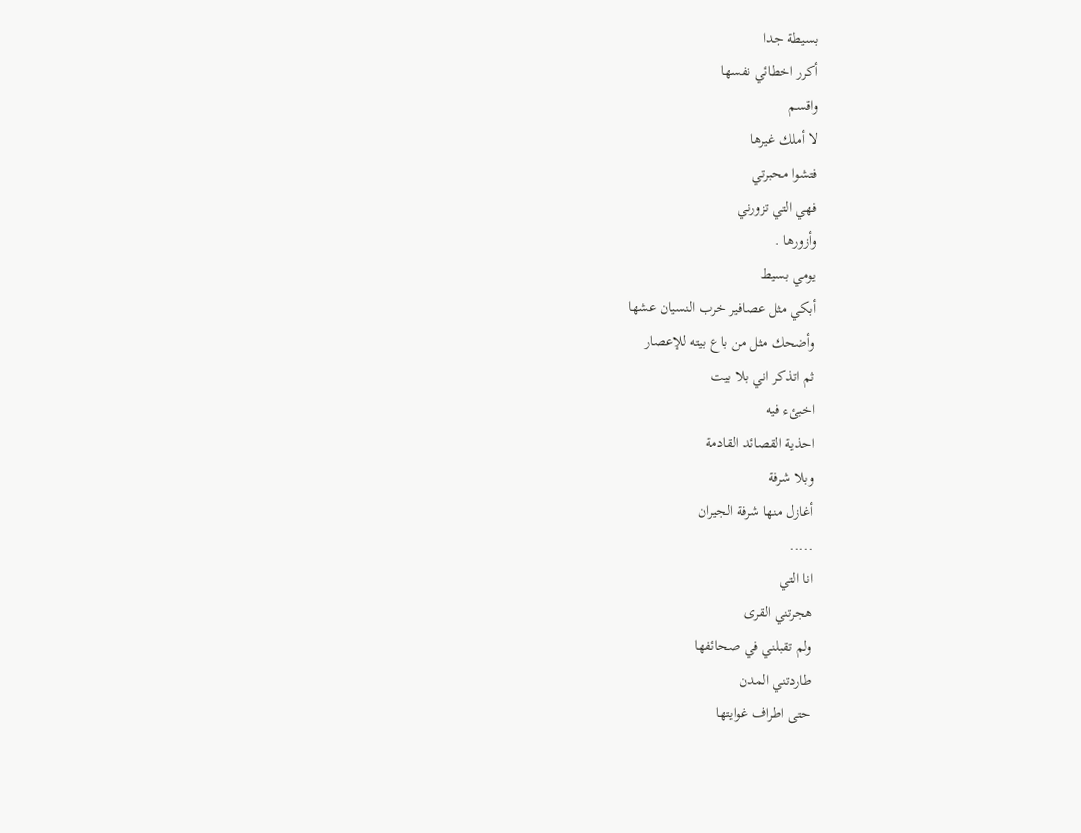بسيطة جدا
أكرر اخطائي نفسها
واقسم
لا أملك غيرها
فتشوا محبرتي
فهي التي تزورني
وأزورها .
يومي بسيط
أبكي مثل عصافير خرب النسيان عشها
وأضحك مثل من باع بيته للإعصار
ثم اتذكر اني بلا بيت
اخبئء فيه
احذية القصائد القادمة
وبلا شرفة
أغازل منها شرفة الجيران
.....
انا التي
هجرتني القرى
ولم تقبلني في صحائفها
طاردتني المدن
حتى اطراف غوايتها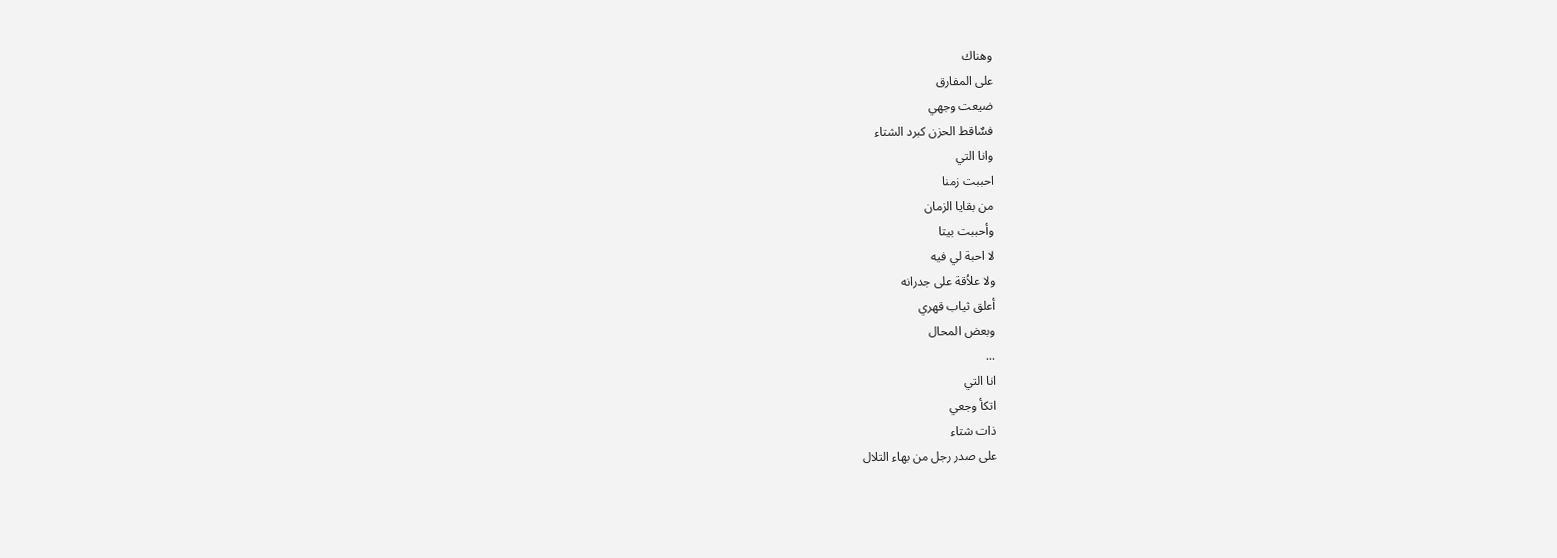وهناك
على المفارق
ضيعت وجهي
فسٌاقط الحزن كبرد الشتاء
وانا التي
احببت زمنا
من بقايا الزمان
وأحببت بيتا
لا احبة لي فيه
ولا علاُقة على جدرانه
أعلق ثياب قهري
وبعض المحال
...
انا التي
اتكأ وجعي
ذات شتاء
على صدر رجل من بهاء التلال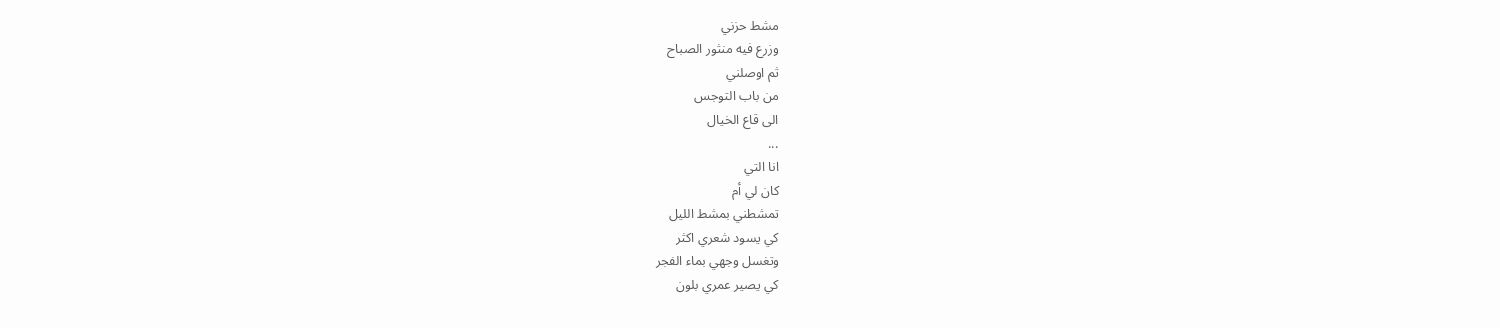مشط حزني
وزرع فيه منثور الصباح
ثم اوصلني
من باب التوجس
الى قاع الخيال
...
انا التي
كان لي أم
تمشطني بمشط الليل
كي يسود شعري اكثر
وتغسل وجهي بماء الفجر
كي يصير عمري بلون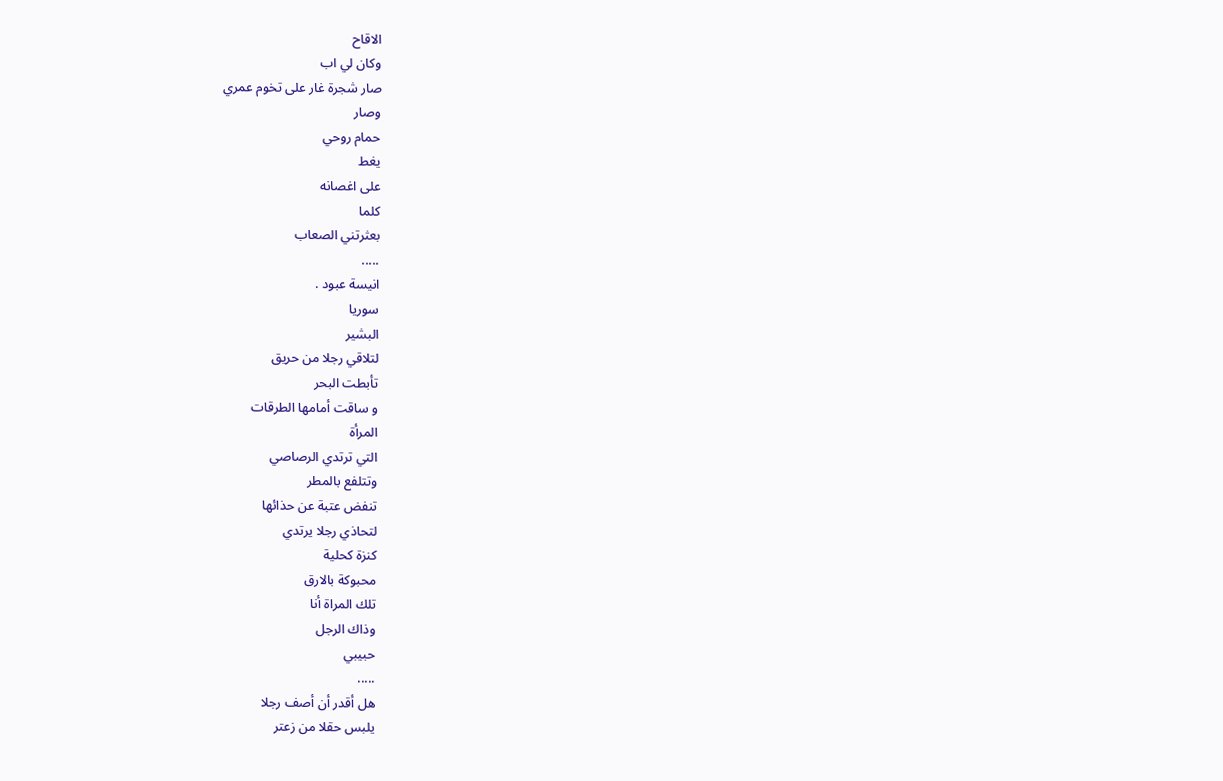الاقاح
وكان لي اب
صار شجرة غار على تخوم عمري
وصار
حمام روحي
يغط
على اغصانه
كلما
بعثرتني الصعاب
.....
انيسة عبود .
سوريا
البشير
لتلاقي رجلا من حريق
تأبطت البحر
و ساقت أمامها الطرقات
المرأة
التي ترتدي الرصاصي
وتتلفع بالمطر
تنفض عتبة عن حذائها
لتحاذي رجلا يرتدي
كنزة كحلية
محبوكة بالارق
تلك المراة أنا
وذاك الرجل
حبيبي
.....
هل أقدر أن أصف رجلا
يلبس حقلا من زعتر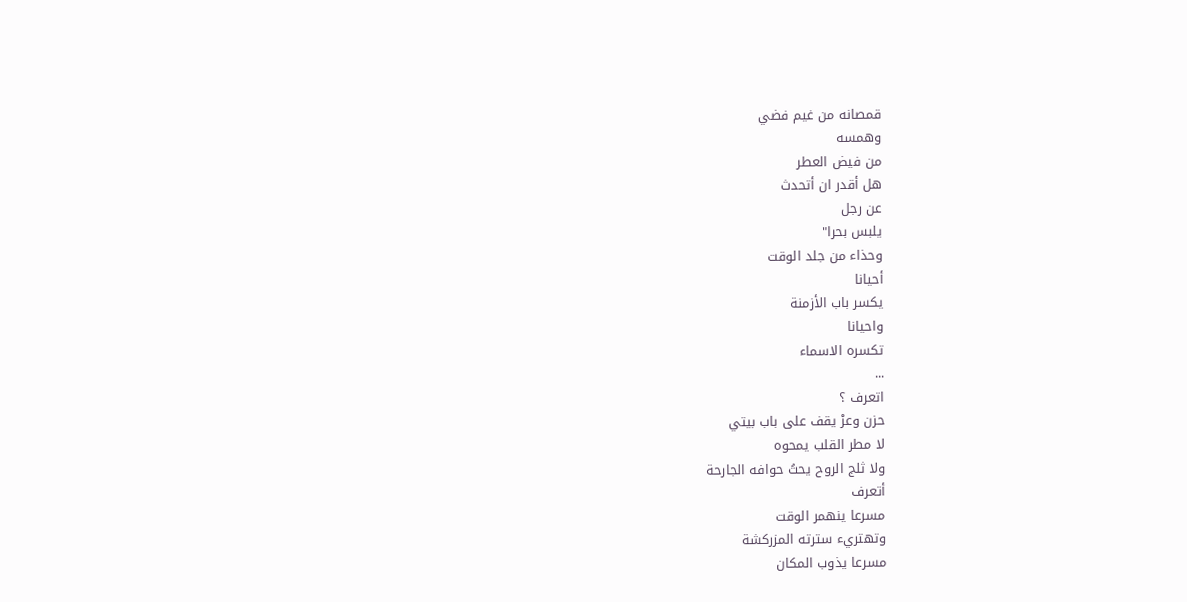قمصانه من غيم فضي
وهمسه
من فيض العطر
هل أقدر ان أتحدث
عن رجل
يلبس بحرا"
وحذاء من جلد الوقت
أحيانا
يكسر باب الأزمنة
واحيانا
تكسره الاسماء
...
اتعرف ؟
حزن وعرْ يقف على باب بيتي
لا مطر القلب يمحوه
ولا ثلج الروح يحتُ حوافه الجارحة
أتعرف
مسرعا ينهمر الوقت
وتهتريء سترته المزركشة
مسرعا يذوب المكان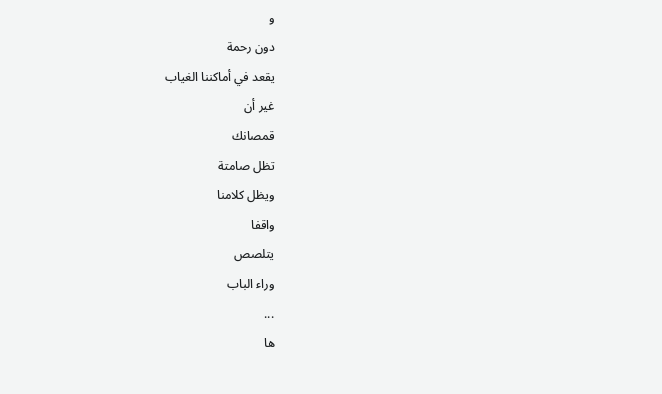و
دون رحمة
يقعد في أماكننا الغياب
غير أن
قمصانك
تظل صامتة
ويظل كلامنا
واقفا
يتلصص
وراء الباب
...
ها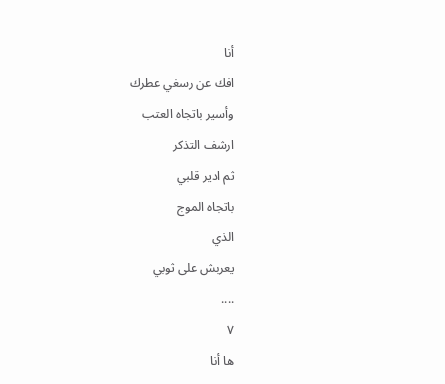أنا
افك عن رسغي عطرك
وأسير باتجاه العتب
ارشف التذكر
ثم ادير قلبي
باتجاه الموج
الذي
يعربش على ثوبي
....
٧
ها أنا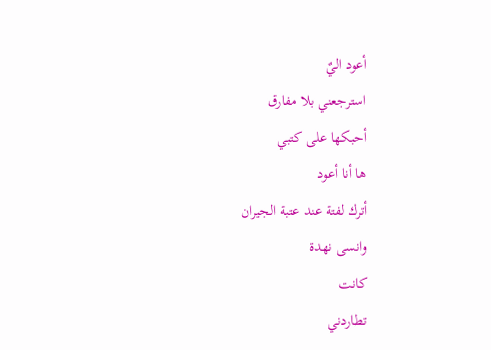أعود اليٌ
استرجعني بلا مفارق
أحبكها على كتبي
ها أنا أعود
أترك لفتة عند عتبة الجيران
وانسى نهدة
كانت
تطاردني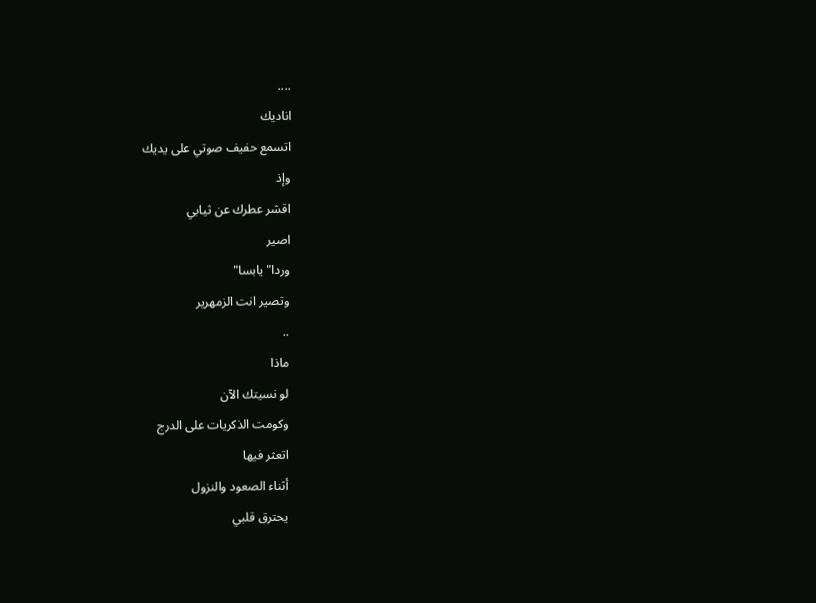....
اناديك
اتسمع حفيف صوتي على يديك
وإذ
اقشر عطرك عن ثيابي
اصير
وردا" يابسا"
وتصير انت الزمهرير
..
ماذا
لو نسيتك الآن
وكومت الذكريات على الدرج
اتعثر فيها
أثناء الصعود والنزول
يحترق قلبي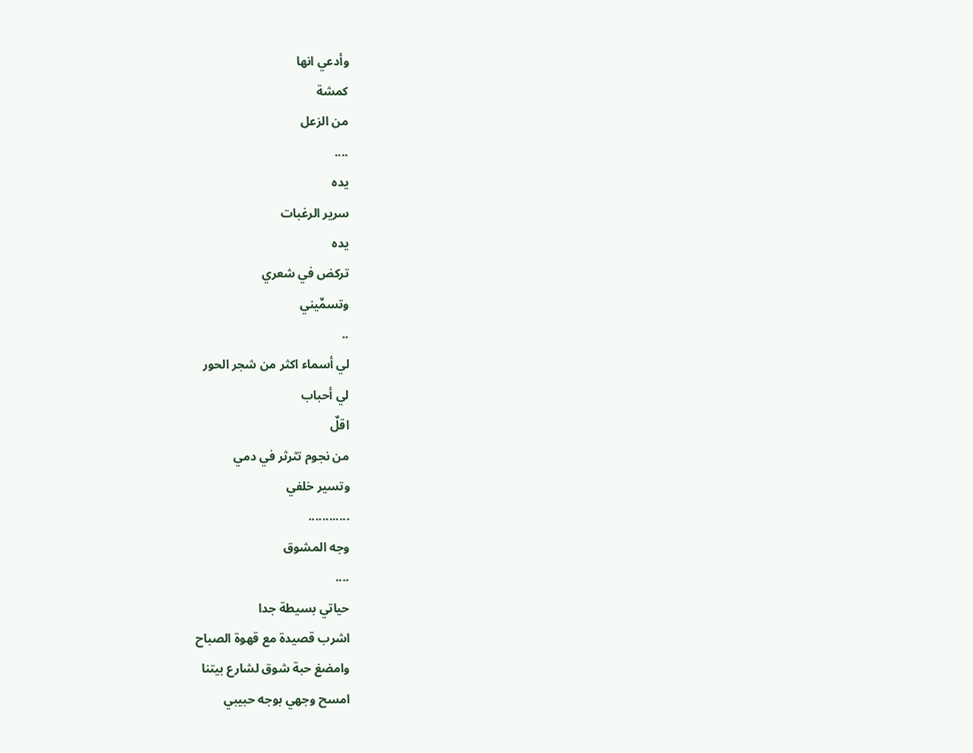وأدعي انها
كمشة
من الزعل
....
يده
سرير الرغبات
يده
تركض في شعري
وتسمٌيني
..
لي أسماء اكثر من شجر الحور
لي أحباب
اقلٌ
من نجوم تثرثر في دمي
وتسير خلفي
............
وجه المشوق
....
حياتي بسيطة جدا
اشرب قصيدة مع قهوة الصباح
وامضغ حبة شوق لشارع بيتنا
امسح وجهي بوجه حبيبي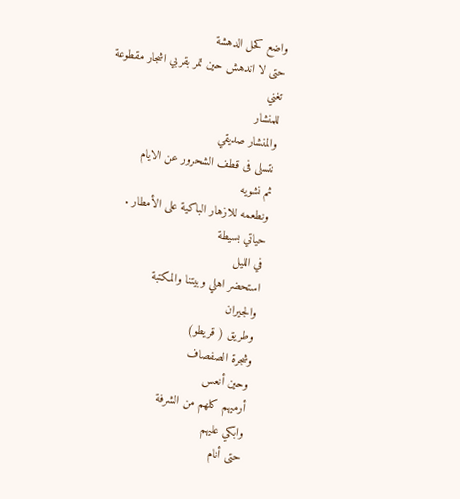واضع كحل الدهشة
حتى لا اندهش حين تمر بقربي اشجار مقطوعة
تغني
للمنشار
والمنشار صديقي
نتسلى فى قطف الشحرور عن الايام
ثم نشويه
ونطعمه للازهار الباكية على الأمطار .
حياتي بسيطة
في الليل
استحضر اهلي وبيتنا والمكتبة
والجيران
وطريق ( قريطو)
وشجرة الصفصاف
وحين أنعس
أرميهم كلهم من الشرفة
وابكي عليهم
حتى أنام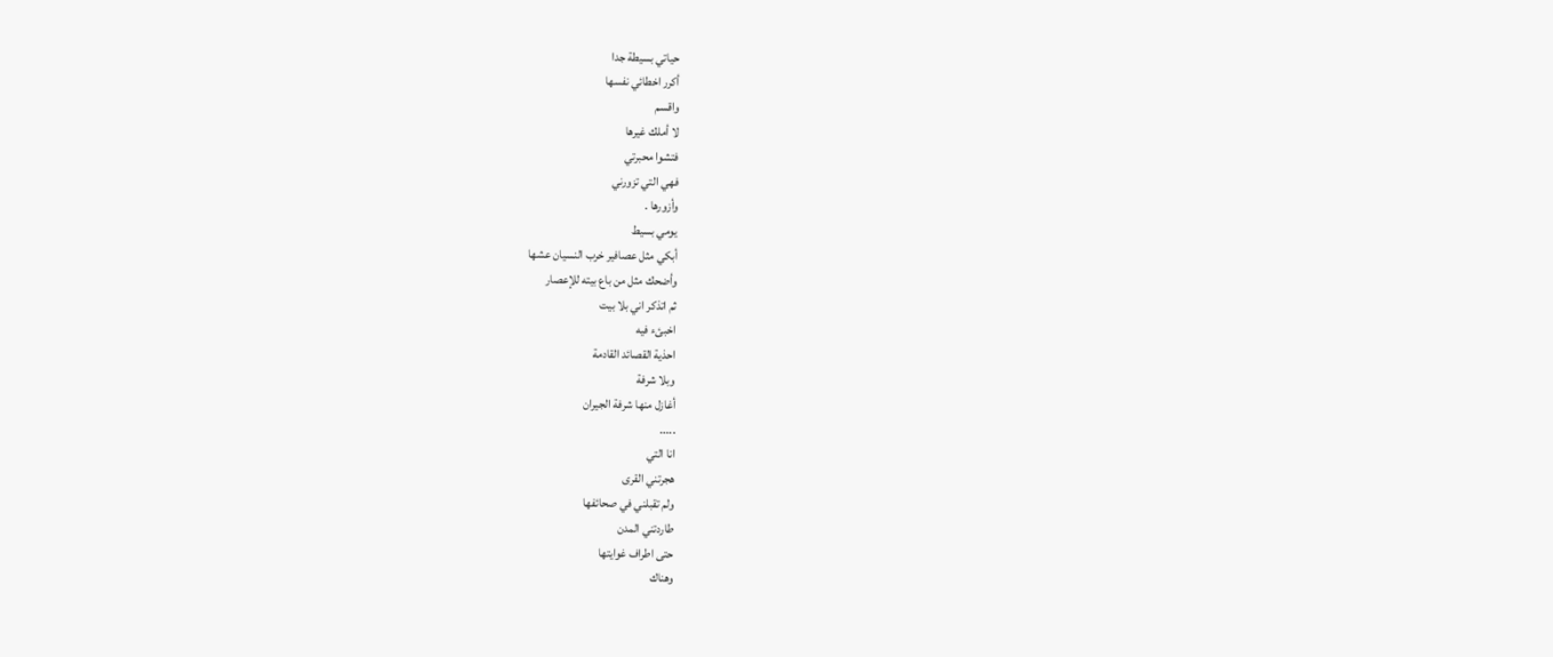حياتي بسيطة جدا
أكرر اخطائي نفسها
واقسم
لا أملك غيرها
فتشوا محبرتي
فهي التي تزورني
وأزورها .
يومي بسيط
أبكي مثل عصافير خرب النسيان عشها
وأضحك مثل من باع بيته للإعصار
ثم اتذكر اني بلا بيت
اخبئء فيه
احذية القصائد القادمة
وبلا شرفة
أغازل منها شرفة الجيران
.....
انا التي
هجرتني القرى
ولم تقبلني في صحائفها
طاردتني المدن
حتى اطراف غوايتها
وهناك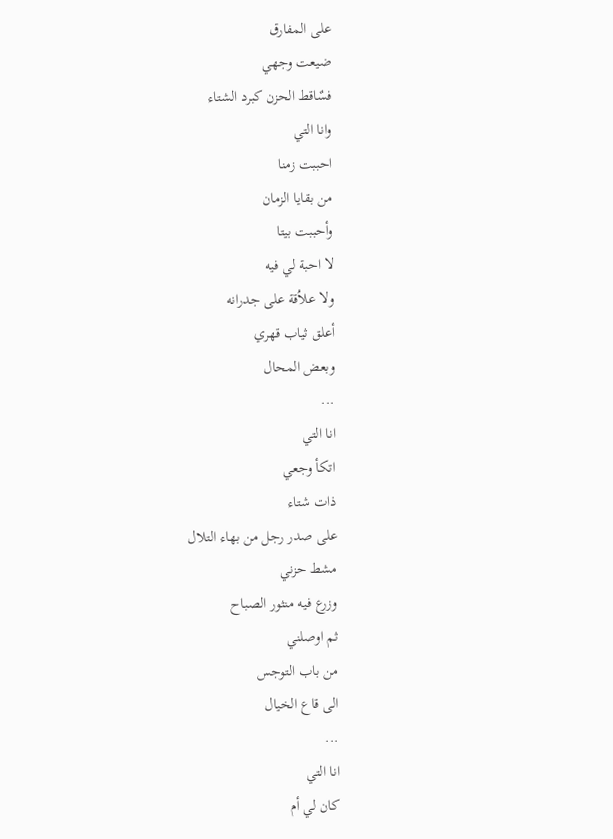على المفارق
ضيعت وجهي
فسٌاقط الحزن كبرد الشتاء
وانا التي
احببت زمنا
من بقايا الزمان
وأحببت بيتا
لا احبة لي فيه
ولا علاُقة على جدرانه
أعلق ثياب قهري
وبعض المحال
...
انا التي
اتكأ وجعي
ذات شتاء
على صدر رجل من بهاء التلال
مشط حزني
وزرع فيه منثور الصباح
ثم اوصلني
من باب التوجس
الى قاع الخيال
...
انا التي
كان لي أم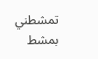تمشطني بمشط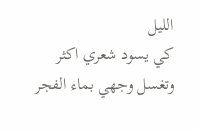الليل
كي يسود شعري اكثر
وتغسل وجهي بماء الفجر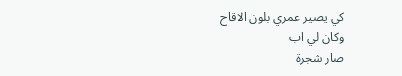كي يصير عمري بلون الاقاح
وكان لي اب
صار شجرة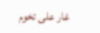غار على تخوم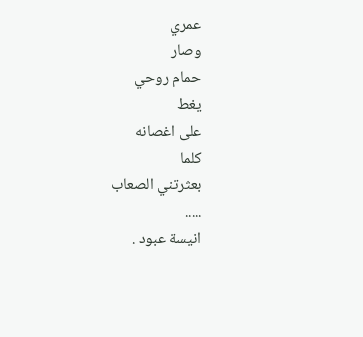عمري
وصار
حمام روحي
يغط
على اغصانه
كلما
بعثرتني الصعاب
.....
انيسة عبود .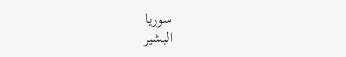سوريا
البشير